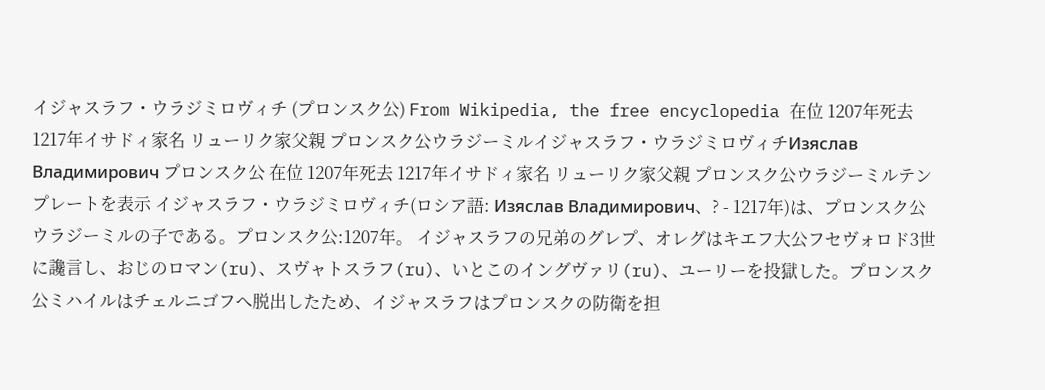イジャスラフ・ウラジミロヴィチ (プロンスク公) From Wikipedia, the free encyclopedia 在位 1207年死去 1217年イサドィ家名 リューリク家父親 プロンスク公ウラジーミルイジャスラフ・ウラジミロヴィチИзяслав Владимирович プロンスク公 在位 1207年死去 1217年イサドィ家名 リューリク家父親 プロンスク公ウラジーミルテンプレートを表示 イジャスラフ・ウラジミロヴィチ(ロシア語: Изяслав Владимирович、? - 1217年)は、プロンスク公ウラジーミルの子である。プロンスク公:1207年。 イジャスラフの兄弟のグレプ、オレグはキエフ大公フセヴォロド3世に讒言し、おじのロマン(ru)、スヴャトスラフ(ru)、いとこのイングヴァリ(ru)、ユーリーを投獄した。プロンスク公ミハイルはチェルニゴフへ脱出したため、イジャスラフはプロンスクの防衛を担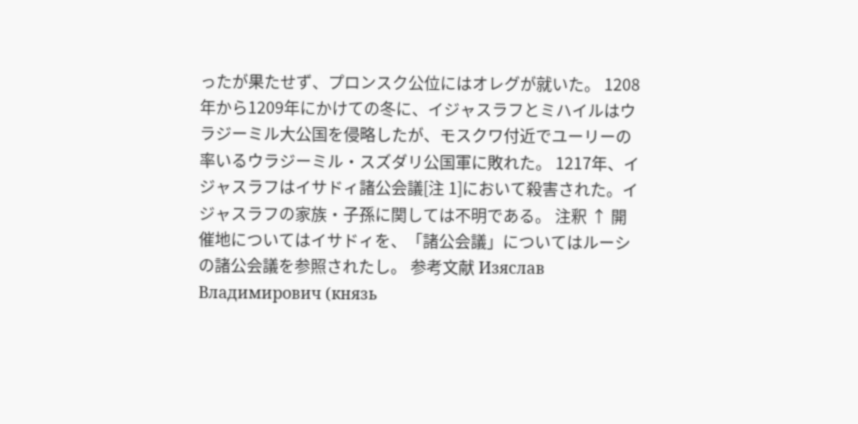ったが果たせず、プロンスク公位にはオレグが就いた。 1208年から1209年にかけての冬に、イジャスラフとミハイルはウラジーミル大公国を侵略したが、モスクワ付近でユーリーの率いるウラジーミル・スズダリ公国軍に敗れた。 1217年、イジャスラフはイサドィ諸公会議[注 1]において殺害された。イジャスラフの家族・子孫に関しては不明である。 注釈 ↑ 開催地についてはイサドィを、「諸公会議」についてはルーシの諸公会議を参照されたし。 参考文献 Изяслав Владимирович (князь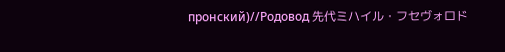пронский)//Родовод 先代ミハイル・フセヴォロド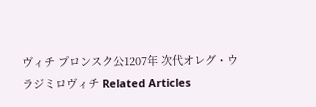ヴィチ プロンスク公1207年 次代オレグ・ウラジミロヴィチ Related Articles